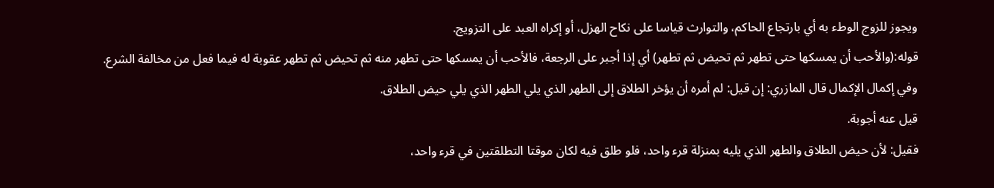ويجوز للزوج الوطء به أي بارتجاع الحاكم، والتوارث قياسا على نكاح الهزل، أو إكراه العبد على التزويج.
قوله:(والأحب أن يمسكها حتى تطهر ثم تحيض ثم تطهر) أي إذا أجبر على الرجعة، فالأحب أن يمسكها حتى تطهر منه ثم تحيض ثم تطهر عقوبة له فيما فعل من مخالفة الشرع.
وفي إكمال الإكمال قال المازري: إن قيل: لم أمره أن يؤخر الطلاق إلى الطهر الذي يلي الطهر الذي يلي حيض الطلاق.
قيل عنه أجوبة.
فقيل: لأن حيض الطلاق والطهر الذي يليه بمنزلة قرء واحد، فلو طلق فيه لكان موقتا التطلقتين في قرء واحد،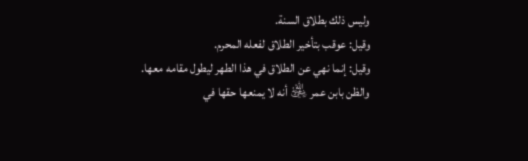وليس ذلك بطلاق السنة.
وقيل: عوقب بتأخير الطلاق لفعله المحرم.
وقيل: إنما نهي عن الطلاق في هذا الطهر ليطول مقامه معها.
والظن بابن عمر ﵁ أنه لا يمنعها حقها في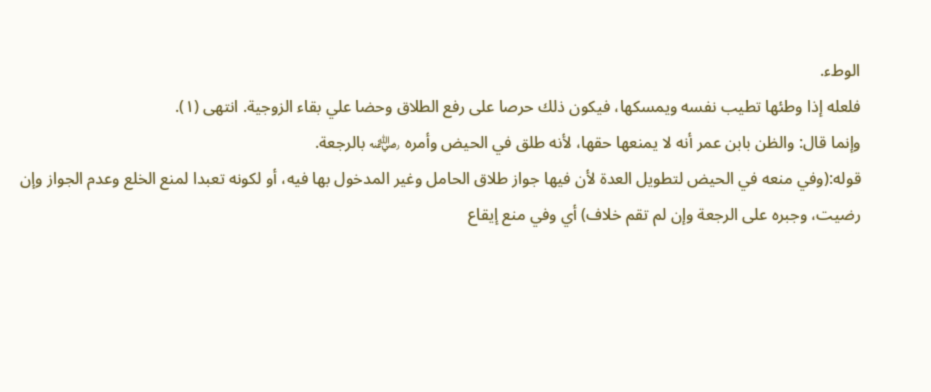الوطء.
فلعله إذا وطئها تطيب نفسه ويمسكها، فيكون ذلك حرصا على رفع الطلاق وحضا علي بقاء الزوجية. انتهى (١).
وإنما قال: والظن بابن عمر أنه لا يمنعها حقها، لأنه طلق في الحيض وأمره ﵁ بالرجعة.
قوله:(وفي منعه في الحيض لتطويل العدة لأن فيها جواز طلاق الحامل وغير المدخول بها فيه، أو لكونه تعبدا لمنع الخلع وعدم الجواز وإن رضيت، وجبره على الرجعة وإن لم تقم خلاف) أي وفي منع إيقاع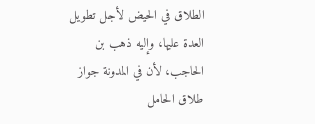الطلاق في الحيض لأجل تطويل العدة عليها، وإليه ذهب بن الحاجب، لأن في المدونة جواز طلاق الحامل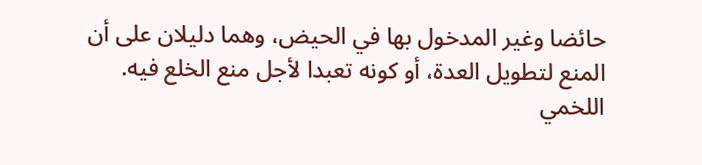حائضا وغير المدخول بها في الحيض، وهما دليلان على أن المنع لتطويل العدة، أو كونه تعبدا لأجل منع الخلع فيه.
اللخمي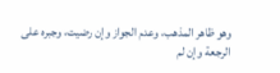وهو ظاهر المذهب، وعدم الجواز وإن رضيت، وجبره على الرجعة وإن لم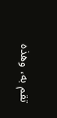تقم به، وهذه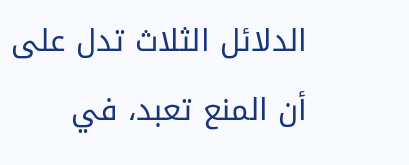الدلائل الثلاث تدل على أن المنع تعبد، في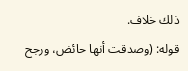ذلك خلاف.
قوله: (وصدقت أنها حائض، ورجح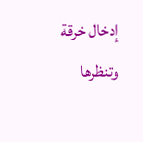إدخال خرقة وتنظرها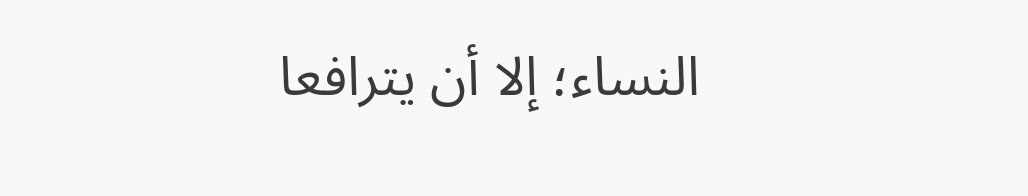النساء؛ إلا أن يترافعا